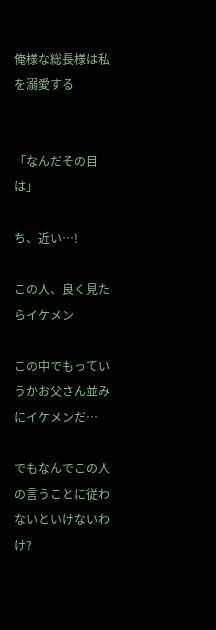俺様な総長様は私を溺愛する


「なんだその目は」

ち、近い…!

この人、良く見たらイケメン

この中でもっていうかお父さん並みにイケメンだ…

でもなんでこの人の言うことに従わないといけないわけ?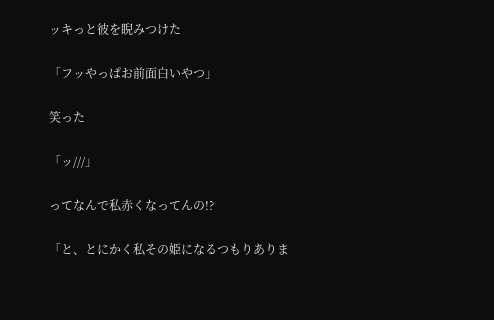ッキっと彼を睨みつけた

「フッやっぱお前面白いやつ」

笑った

「ッ///」

ってなんで私赤くなってんの!?

「と、とにかく私その姫になるつもりありま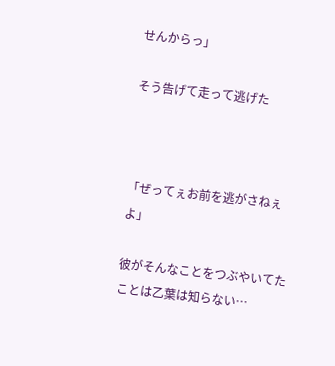せんからっ」

そう告げて走って逃げた



「ぜってぇお前を逃がさねぇよ」

彼がそんなことをつぶやいてたことは乙葉は知らない…